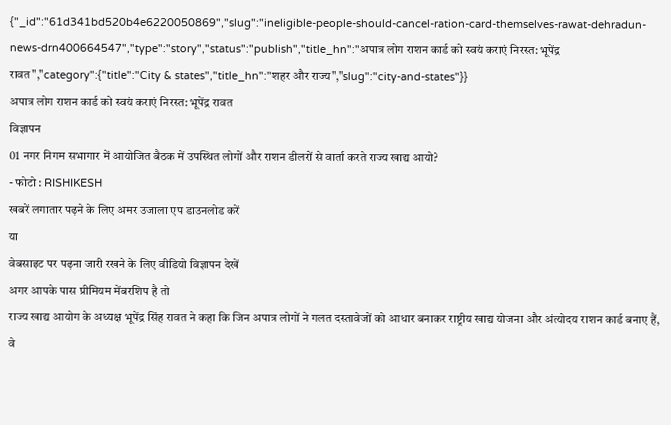{"_id":"61d341bd520b4e6220050869","slug":"ineligible-people-should-cancel-ration-card-themselves-rawat-dehradun-news-drn400664547","type":"story","status":"publish","title_hn":"अपात्र लोग राशन कार्ड को स्वयं कराएं निरस्त: भूपेंद्र रावत","category":{"title":"City & states","title_hn":"शहर और राज्य","slug":"city-and-states"}}
अपात्र लोग राशन कार्ड को स्वयं कराएं निरस्त: भूपेंद्र रावत
विज्ञापन
01 नगर निगम सभागार में आयोजित बैठक में उपस्थित लोगों और राशन डीलरों से वार्ता करते राज्य खाद्य आयो?
- फोटो : RISHIKESH
खबरें लगातार पढ़ने के लिए अमर उजाला एप डाउनलोड करें
या
वेबसाइट पर पढ़ना जारी रखने के लिए वीडियो विज्ञापन देखें
अगर आपके पास प्रीमियम मेंबरशिप है तो
राज्य खाद्य आयोग के अध्यक्ष भूपेंद्र सिंह रावत ने कहा कि जिन अपात्र लोगों ने गलत दस्तावेजों को आधार बनाकर राष्ट्रीय खाद्य योजना और अंत्योदय राशन कार्ड बनाए हैं, वे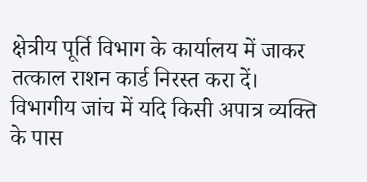क्षेत्रीय पूर्ति विभाग के कार्यालय में जाकर तत्काल राशन कार्ड निरस्त करा दें। विभागीय जांच में यदि किसी अपात्र व्यक्ति के पास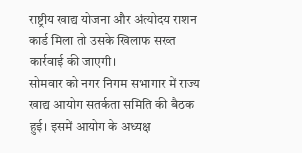राष्ट्रीय खाद्य योजना और अंत्योदय राशन कार्ड मिला तो उसके खिलाफ सख्त कार्रवाई की जाएगी।
सोमवार को नगर निगम सभागार में राज्य खाद्य आयोग सतर्कता समिति की बैठक हुई। इसमें आयोग के अध्यक्ष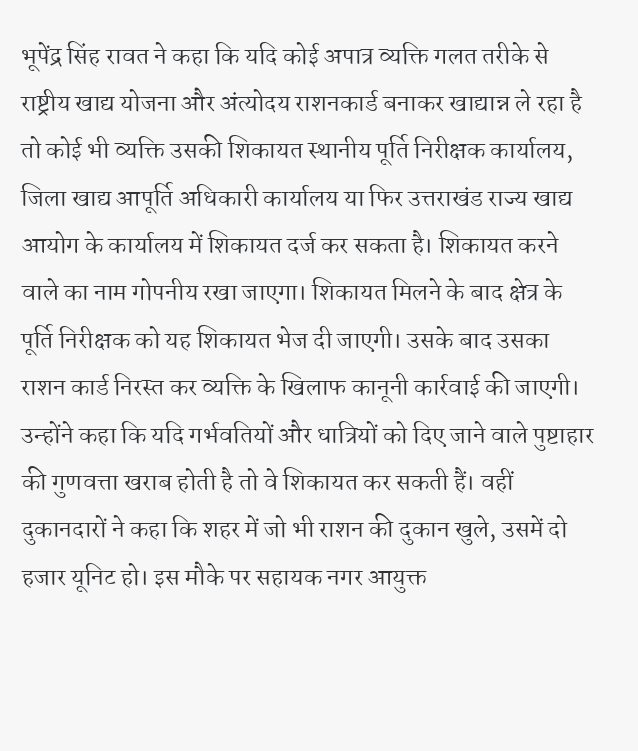भूपेंद्र सिंह रावत ने कहा कि यदि कोई अपात्र व्यक्ति गलत तरीके से राष्ट्रीय खाद्य योजना और अंत्योदय राशनकार्ड बनाकर खाद्यान्न ले रहा है तो कोई भी व्यक्ति उसकी शिकायत स्थानीय पूर्ति निरीक्षक कार्यालय, जिला खाद्य आपूर्ति अधिकारी कार्यालय या फिर उत्तराखंड राज्य खाद्य आयोग के कार्यालय में शिकायत दर्ज कर सकता है। शिकायत करने वाले का नाम गोपनीय रखा जाएगा। शिकायत मिलने के बाद क्षेत्र के पूर्ति निरीक्षक को यह शिकायत भेज दी जाएगी। उसके बाद उसका राशन कार्ड निरस्त कर व्यक्ति के खिलाफ कानूनी कार्रवाई की जाएगी। उन्होंने कहा कि यदि गर्भवतियों और धात्रियों को दिए जाने वाले पुष्टाहार की गुणवत्ता खराब होती है तो वे शिकायत कर सकती हैं। वहीं दुकानदारों ने कहा कि शहर में जो भी राशन की दुकान खुले, उसमें दो हजार यूनिट हो। इस मौके पर सहायक नगर आयुक्त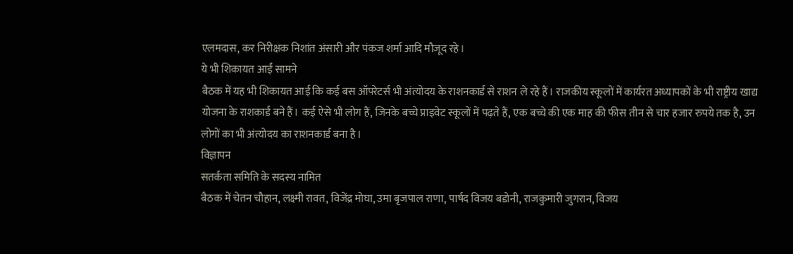एलमदास, कर निरीक्षक निशांत अंसारी और पंकज शर्मा आदि मौजूद रहे।
ये भी शिकायत आईं सामने
बैठक में यह भी शिकायत आई कि कई बस ऑपरेटर्स भी अंत्योदय के राशनकार्ड से राशन ले रहे हैं। राजकीय स्कूलों में कार्यरत अध्यापकों के भी राष्ट्रीय खाद्य योजना के राशकार्ड बने हैं। कई ऐसे भी लोग हैं, जिनके बच्चे प्राइवेट स्कूलों में पढ़ते हैं, एक बच्चे की एक माह की फीस तीन से चार हजार रुपये तक है, उन लोगों का भी अंत्योदय का राशनकार्ड बना है।
विज्ञापन
सतर्कता समिति के सदस्य नामित
बैठक में चेतन चौहान, लक्ष्मी रावत, विजेंद्र मोघा, उमा बृजपाल राणा, पार्षद विजय बडोनी, राजकुमारी जुगरान, विजय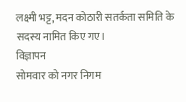लक्ष्मी भट्ट, मदन कोठारी सतर्कता समिति के सदस्य नामित किए गए।
विज्ञापन
सोमवार को नगर निगम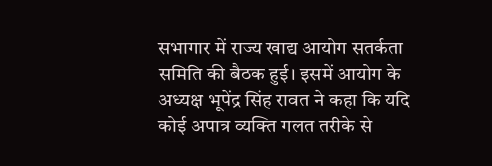सभागार में राज्य खाद्य आयोग सतर्कता समिति की बैठक हुई। इसमें आयोग के अध्यक्ष भूपेंद्र सिंह रावत ने कहा कि यदि कोई अपात्र व्यक्ति गलत तरीके से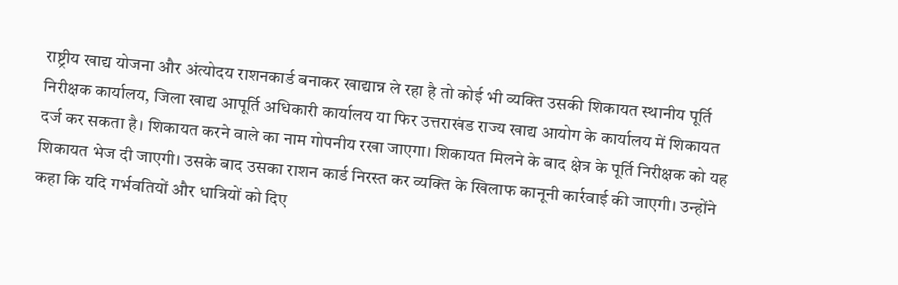राष्ट्रीय खाद्य योजना और अंत्योदय राशनकार्ड बनाकर खाद्यान्न ले रहा है तो कोई भी व्यक्ति उसकी शिकायत स्थानीय पूर्ति निरीक्षक कार्यालय, जिला खाद्य आपूर्ति अधिकारी कार्यालय या फिर उत्तराखंड राज्य खाद्य आयोग के कार्यालय में शिकायत दर्ज कर सकता है। शिकायत करने वाले का नाम गोपनीय रखा जाएगा। शिकायत मिलने के बाद क्षेत्र के पूर्ति निरीक्षक को यह शिकायत भेज दी जाएगी। उसके बाद उसका राशन कार्ड निरस्त कर व्यक्ति के खिलाफ कानूनी कार्रवाई की जाएगी। उन्होंने कहा कि यदि गर्भवतियों और धात्रियों को दिए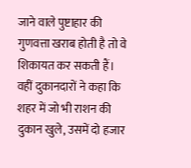जाने वाले पुष्टाहार की गुणवत्ता खराब होती है तो वे शिकायत कर सकती हैं। वहीं दुकानदारों ने कहा कि शहर में जो भी राशन की दुकान खुले, उसमें दो हजार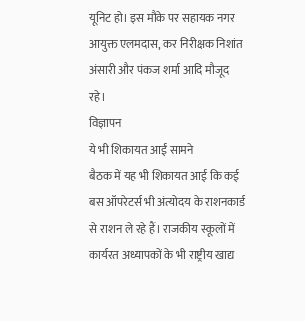यूनिट हो। इस मौके पर सहायक नगर आयुक्त एलमदास, कर निरीक्षक निशांत अंसारी और पंकज शर्मा आदि मौजूद रहे।
विज्ञापन
ये भी शिकायत आईं सामने
बैठक में यह भी शिकायत आई कि कई बस ऑपरेटर्स भी अंत्योदय के राशनकार्ड से राशन ले रहे हैं। राजकीय स्कूलों में कार्यरत अध्यापकों के भी राष्ट्रीय खाद्य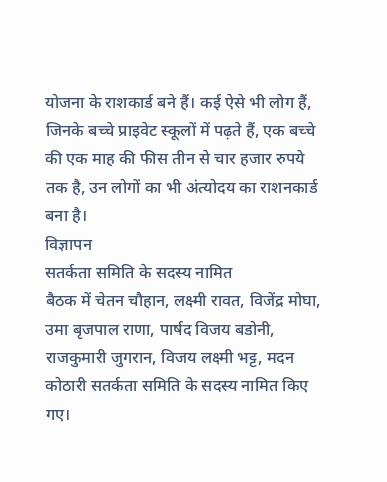योजना के राशकार्ड बने हैं। कई ऐसे भी लोग हैं, जिनके बच्चे प्राइवेट स्कूलों में पढ़ते हैं, एक बच्चे की एक माह की फीस तीन से चार हजार रुपये तक है, उन लोगों का भी अंत्योदय का राशनकार्ड बना है।
विज्ञापन
सतर्कता समिति के सदस्य नामित
बैठक में चेतन चौहान, लक्ष्मी रावत, विजेंद्र मोघा, उमा बृजपाल राणा, पार्षद विजय बडोनी, राजकुमारी जुगरान, विजय लक्ष्मी भट्ट, मदन कोठारी सतर्कता समिति के सदस्य नामित किए गए।